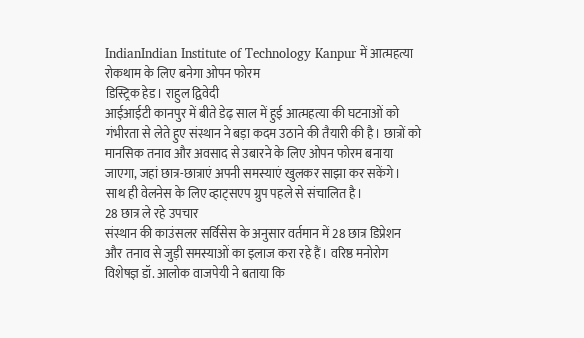IndianIndian Institute of Technology Kanpur में आत्महत्या रोकथाम के लिए बनेगा ओपन फोरम
डिस्ट्रिक हेड। राहुल द्विवेदी
आईआईटी कानपुर में बीते डेढ़ साल में हुई आत्महत्या की घटनाओं को गंभीरता से लेते हुए संस्थान ने बड़ा कदम उठाने की तैयारी की है। छात्रों को मानसिक तनाव और अवसाद से उबारने के लिए ओपन फोरम बनाया जाएगा, जहां छात्र-छात्राएं अपनी समस्याएं खुलकर साझा कर सकेंगे। साथ ही वेलनेस के लिए व्हाट्सएप ग्रुप पहले से संचालित है।
28 छात्र ले रहे उपचार
संस्थान की काउंसलर सर्विसेस के अनुसार वर्तमान में 28 छात्र डिप्रेशन और तनाव से जुड़ी समस्याओं का इलाज करा रहे हैं। वरिष्ठ मनोरोग विशेषज्ञ डॉ. आलोक वाजपेयी ने बताया कि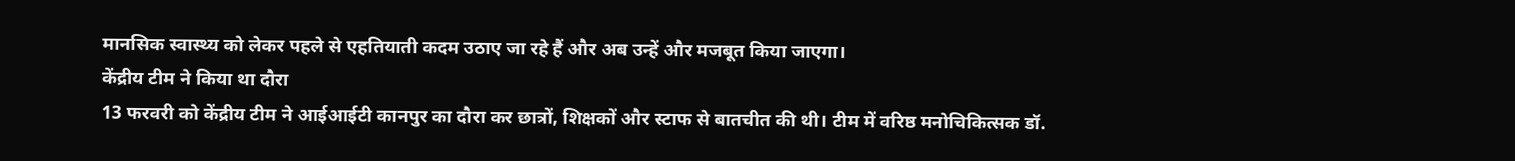मानसिक स्वास्थ्य को लेकर पहले से एहतियाती कदम उठाए जा रहे हैं और अब उन्हें और मजबूत किया जाएगा।
केंद्रीय टीम ने किया था दौरा
13 फरवरी को केंद्रीय टीम ने आईआईटी कानपुर का दौरा कर छात्रों, शिक्षकों और स्टाफ से बातचीत की थी। टीम में वरिष्ठ मनोचिकित्सक डॉ.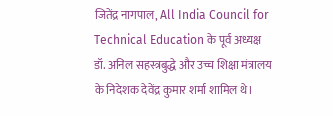जितेंद्र नागपाल, All India Council for Technical Education के पूर्व अध्यक्ष डॉ. अनिल सहस्त्रबुद्धे और उच्च शिक्षा मंत्रालय के निदेशक देवेंद्र कुमार शर्मा शामिल थे।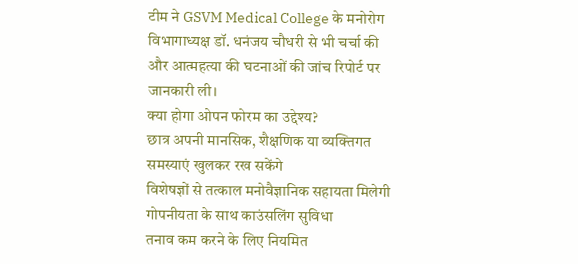टीम ने GSVM Medical College के मनोरोग विभागाध्यक्ष डॉ. धनंजय चौधरी से भी चर्चा की और आत्महत्या की घटनाओं की जांच रिपोर्ट पर जानकारी ली।
क्या होगा ओपन फोरम का उद्देश्य?
छात्र अपनी मानसिक, शैक्षणिक या व्यक्तिगत समस्याएं खुलकर रख सकेंगे
विशेषज्ञों से तत्काल मनोवैज्ञानिक सहायता मिलेगी
गोपनीयता के साथ काउंसलिंग सुविधा
तनाव कम करने के लिए नियमित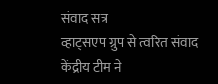संवाद सत्र
व्हाट्सएप ग्रुप से त्वरित संवाद
केंद्रीय टीम ने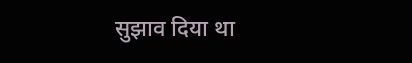सुझाव दिया था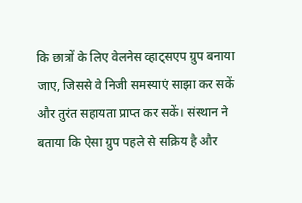कि छात्रों के लिए वेलनेस व्हाट्सएप ग्रुप बनाया जाए, जिससे वे निजी समस्याएं साझा कर सकें और तुरंत सहायता प्राप्त कर सकें। संस्थान ने बताया कि ऐसा ग्रुप पहले से सक्रिय है और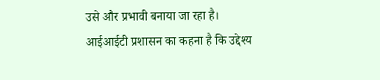उसे और प्रभावी बनाया जा रहा है।
आईआईटी प्रशासन का कहना है कि उद्देश्य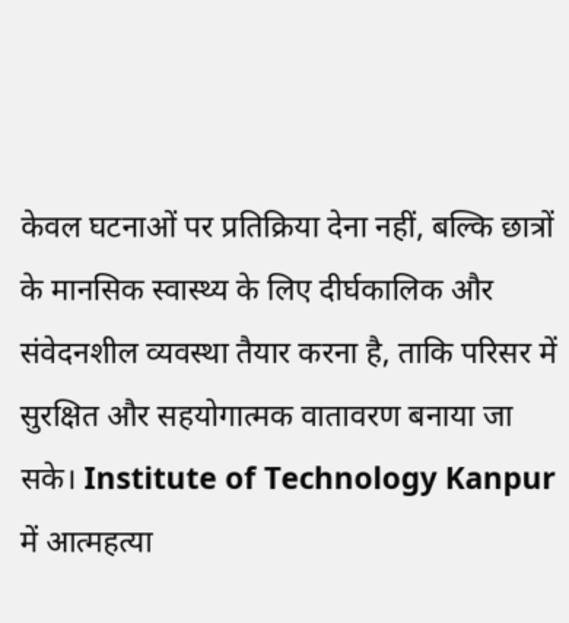केवल घटनाओं पर प्रतिक्रिया देना नहीं, बल्कि छात्रों के मानसिक स्वास्थ्य के लिए दीर्घकालिक और संवेदनशील व्यवस्था तैयार करना है, ताकि परिसर में सुरक्षित और सहयोगात्मक वातावरण बनाया जा सके। Institute of Technology Kanpur में आत्महत्या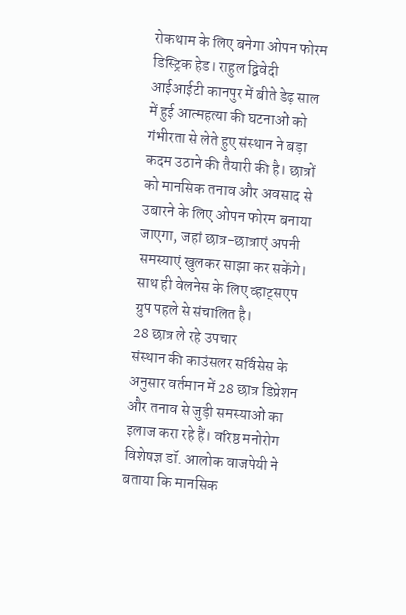रोकथाम के लिए बनेगा ओपन फोरम
डिस्ट्रिक हेड। राहुल द्विवेदी
आईआईटी कानपुर में बीते डेढ़ साल में हुई आत्महत्या की घटनाओं को गंभीरता से लेते हुए संस्थान ने बड़ा कदम उठाने की तैयारी की है। छात्रों को मानसिक तनाव और अवसाद से उबारने के लिए ओपन फोरम बनाया जाएगा, जहां छात्र-छात्राएं अपनी समस्याएं खुलकर साझा कर सकेंगे। साथ ही वेलनेस के लिए व्हाट्सएप ग्रुप पहले से संचालित है।
28 छात्र ले रहे उपचार
संस्थान की काउंसलर सर्विसेस के अनुसार वर्तमान में 28 छात्र डिप्रेशन और तनाव से जुड़ी समस्याओं का इलाज करा रहे हैं। वरिष्ठ मनोरोग विशेषज्ञ डॉ. आलोक वाजपेयी ने बताया कि मानसिक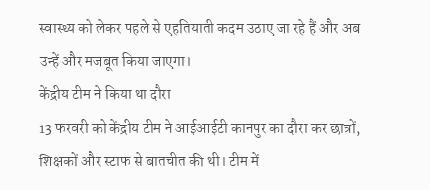स्वास्थ्य को लेकर पहले से एहतियाती कदम उठाए जा रहे हैं और अब उन्हें और मजबूत किया जाएगा।
केंद्रीय टीम ने किया था दौरा
13 फरवरी को केंद्रीय टीम ने आईआईटी कानपुर का दौरा कर छात्रों, शिक्षकों और स्टाफ से बातचीत की थी। टीम में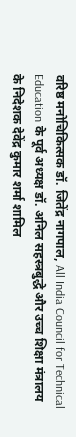वरिष्ठ मनोचिकित्सक डॉ. जितेंद्र नागपाल, All India Council for Technical Education के पूर्व अध्यक्ष डॉ. अनिल सहस्त्रबुद्धे और उच्च शिक्षा मंत्रालय के निदेशक देवेंद्र कुमार शर्मा शामिल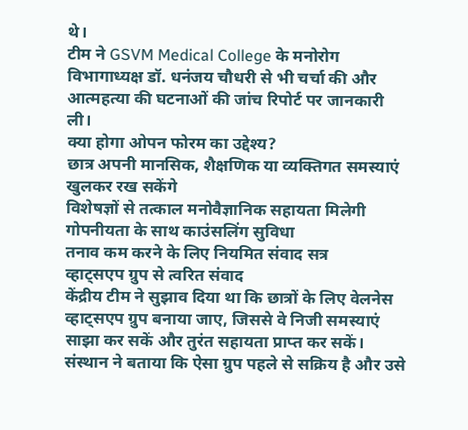थे।
टीम ने GSVM Medical College के मनोरोग विभागाध्यक्ष डॉ. धनंजय चौधरी से भी चर्चा की और आत्महत्या की घटनाओं की जांच रिपोर्ट पर जानकारी ली।
क्या होगा ओपन फोरम का उद्देश्य?
छात्र अपनी मानसिक, शैक्षणिक या व्यक्तिगत समस्याएं खुलकर रख सकेंगे
विशेषज्ञों से तत्काल मनोवैज्ञानिक सहायता मिलेगी
गोपनीयता के साथ काउंसलिंग सुविधा
तनाव कम करने के लिए नियमित संवाद सत्र
व्हाट्सएप ग्रुप से त्वरित संवाद
केंद्रीय टीम ने सुझाव दिया था कि छात्रों के लिए वेलनेस व्हाट्सएप ग्रुप बनाया जाए, जिससे वे निजी समस्याएं साझा कर सकें और तुरंत सहायता प्राप्त कर सकें। संस्थान ने बताया कि ऐसा ग्रुप पहले से सक्रिय है और उसे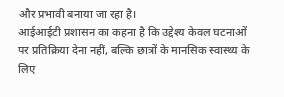और प्रभावी बनाया जा रहा है।
आईआईटी प्रशासन का कहना है कि उद्देश्य केवल घटनाओं पर प्रतिक्रिया देना नहीं, बल्कि छात्रों के मानसिक स्वास्थ्य के लिए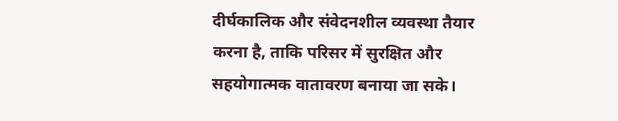दीर्घकालिक और संवेदनशील व्यवस्था तैयार करना है, ताकि परिसर में सुरक्षित और सहयोगात्मक वातावरण बनाया जा सके।